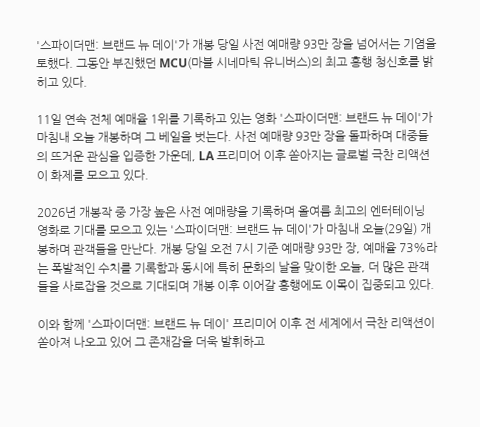'스파이더맨: 브랜드 뉴 데이'가 개봉 당일 사전 예매량 93만 장을 넘어서는 기염을 토했다. 그동안 부진했던 MCU(마블 시네마틱 유니버스)의 최고 흥행 청신호를 밝히고 있다.

11일 연속 전체 예매율 1위를 기록하고 있는 영화 '스파이더맨: 브랜드 뉴 데이'가 마침내 오늘 개봉하며 그 베일을 벗는다. 사전 예매량 93만 장을 돌파하며 대중들의 뜨거운 관심을 입증한 가운데, LA 프리미어 이후 쏟아지는 글로벌 극찬 리액션이 화제를 모으고 있다.

2026년 개봉작 중 가장 높은 사전 예매량을 기록하며 올여름 최고의 엔터테이닝 영화로 기대를 모으고 있는 '스파이더맨: 브랜드 뉴 데이'가 마침내 오늘(29일) 개봉하며 관객들을 만난다. 개봉 당일 오전 7시 기준 예매량 93만 장, 예매율 73%라는 폭발적인 수치를 기록함과 동시에 특히 문화의 날을 맞이한 오늘, 더 많은 관객들을 사로잡을 것으로 기대되며 개봉 이후 이어갈 흥행에도 이목이 집중되고 있다.

이와 함께 '스파이더맨: 브랜드 뉴 데이' 프리미어 이후 전 세계에서 극찬 리액션이 쏟아져 나오고 있어 그 존재감을 더욱 발휘하고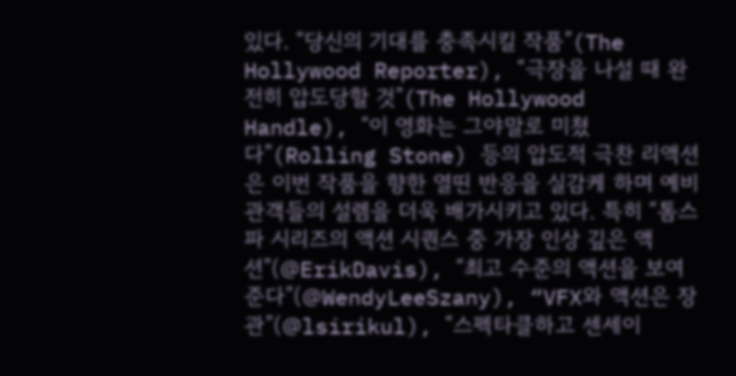있다. “당신의 기대를 충족시킬 작품”(The Hollywood Reporter), “극장을 나설 때 완전히 압도당할 것”(The Hollywood Handle), “이 영화는 그야말로 미쳤다”(Rolling Stone) 등의 압도적 극찬 리액션은 이번 작품을 향한 열띤 반응을 실감케 하며 예비 관객들의 설렘을 더욱 배가시키고 있다. 특히 “톰스파 시리즈의 액션 시퀀스 중 가장 인상 깊은 액션”(@ErikDavis), “최고 수준의 액션을 보여준다”(@WendyLeeSzany), “VFX와 액션은 장관”(@lsirikul), “스펙타클하고 센세이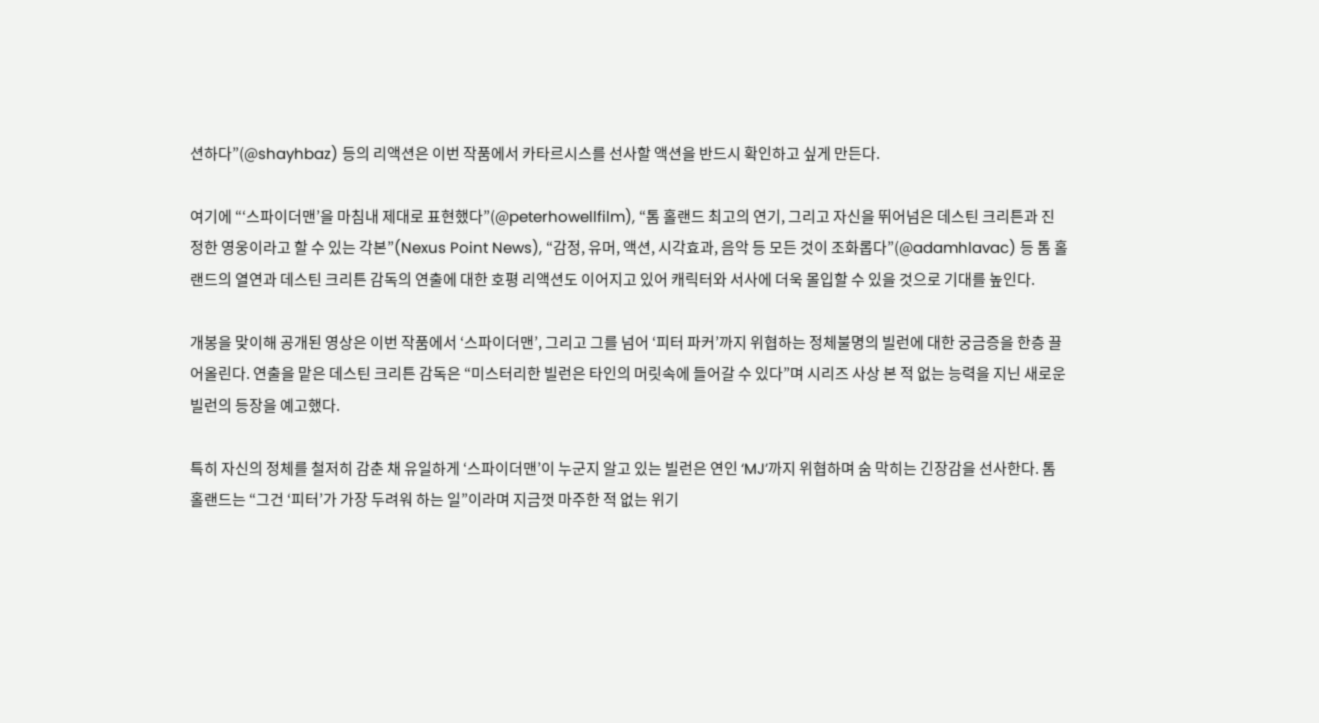션하다”(@shayhbaz) 등의 리액션은 이번 작품에서 카타르시스를 선사할 액션을 반드시 확인하고 싶게 만든다.

여기에 “‘스파이더맨’을 마침내 제대로 표현했다”(@peterhowellfilm), “톰 홀랜드 최고의 연기, 그리고 자신을 뛰어넘은 데스틴 크리튼과 진정한 영웅이라고 할 수 있는 각본”(Nexus Point News), “감정, 유머, 액션, 시각효과, 음악 등 모든 것이 조화롭다”(@adamhlavac) 등 톰 홀랜드의 열연과 데스틴 크리튼 감독의 연출에 대한 호평 리액션도 이어지고 있어 캐릭터와 서사에 더욱 몰입할 수 있을 것으로 기대를 높인다.

개봉을 맞이해 공개된 영상은 이번 작품에서 ‘스파이더맨’, 그리고 그를 넘어 ‘피터 파커’까지 위협하는 정체불명의 빌런에 대한 궁금증을 한층 끌어올린다. 연출을 맡은 데스틴 크리튼 감독은 “미스터리한 빌런은 타인의 머릿속에 들어갈 수 있다”며 시리즈 사상 본 적 없는 능력을 지닌 새로운 빌런의 등장을 예고했다.

특히 자신의 정체를 철저히 감춘 채 유일하게 ‘스파이더맨’이 누군지 알고 있는 빌런은 연인 ‘MJ’까지 위협하며 숨 막히는 긴장감을 선사한다. 톰 홀랜드는 “그건 ‘피터’가 가장 두려워 하는 일”이라며 지금껏 마주한 적 없는 위기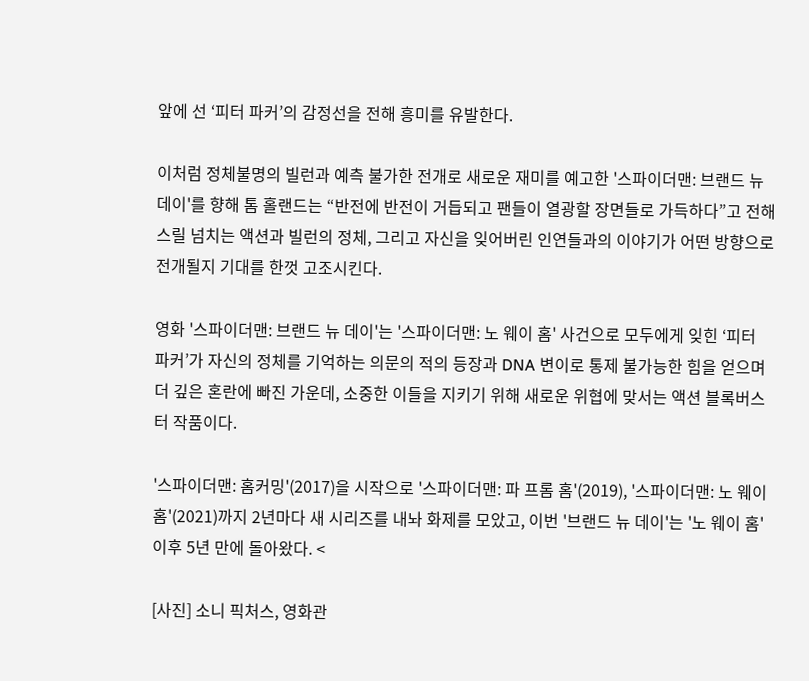앞에 선 ‘피터 파커’의 감정선을 전해 흥미를 유발한다.

이처럼 정체불명의 빌런과 예측 불가한 전개로 새로운 재미를 예고한 '스파이더맨: 브랜드 뉴 데이'를 향해 톰 홀랜드는 “반전에 반전이 거듭되고 팬들이 열광할 장면들로 가득하다”고 전해 스릴 넘치는 액션과 빌런의 정체, 그리고 자신을 잊어버린 인연들과의 이야기가 어떤 방향으로 전개될지 기대를 한껏 고조시킨다.

영화 '스파이더맨: 브랜드 뉴 데이'는 '스파이더맨: 노 웨이 홈' 사건으로 모두에게 잊힌 ‘피터 파커’가 자신의 정체를 기억하는 의문의 적의 등장과 DNA 변이로 통제 불가능한 힘을 얻으며 더 깊은 혼란에 빠진 가운데, 소중한 이들을 지키기 위해 새로운 위협에 맞서는 액션 블록버스터 작품이다.

'스파이더맨: 홈커밍'(2017)을 시작으로 '스파이더맨: 파 프롬 홈'(2019), '스파이더맨: 노 웨이 홈'(2021)까지 2년마다 새 시리즈를 내놔 화제를 모았고, 이번 '브랜드 뉴 데이'는 '노 웨이 홈' 이후 5년 만에 돌아왔다. <

[사진] 소니 픽처스, 영화관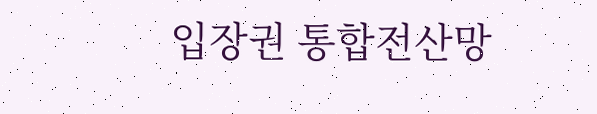입장권 통합전산망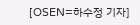[OSEN=하수정 기자]